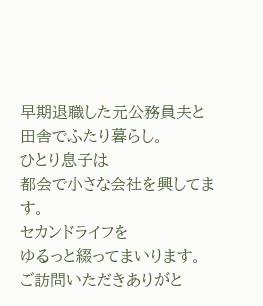早期退職した元公務員夫と
田舎でふたり暮らし。
ひとり息子は
都会で小さな会社を興してます。
セカンドライフを
ゆるっと綴ってまいります。
ご訪問いただきありがと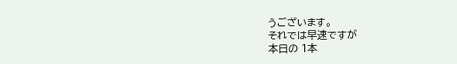うございます。
それでは早速ですが
本日の 1本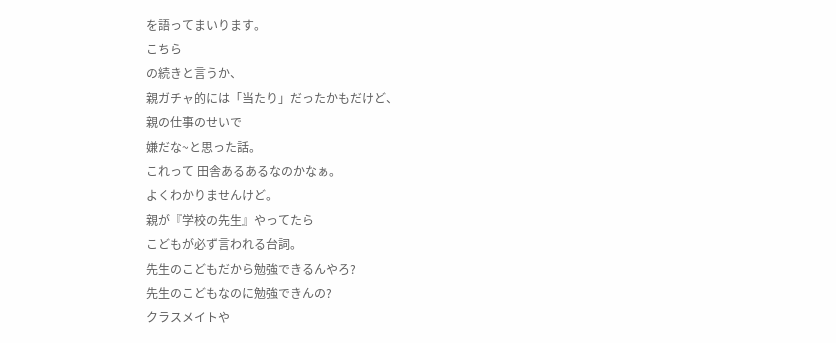を語ってまいります。
こちら
の続きと言うか、
親ガチャ的には「当たり」だったかもだけど、
親の仕事のせいで
嫌だな~と思った話。
これって 田舎あるあるなのかなぁ。
よくわかりませんけど。
親が『学校の先生』やってたら
こどもが必ず言われる台詞。
先生のこどもだから勉強できるんやろ?
先生のこどもなのに勉強できんの?
クラスメイトや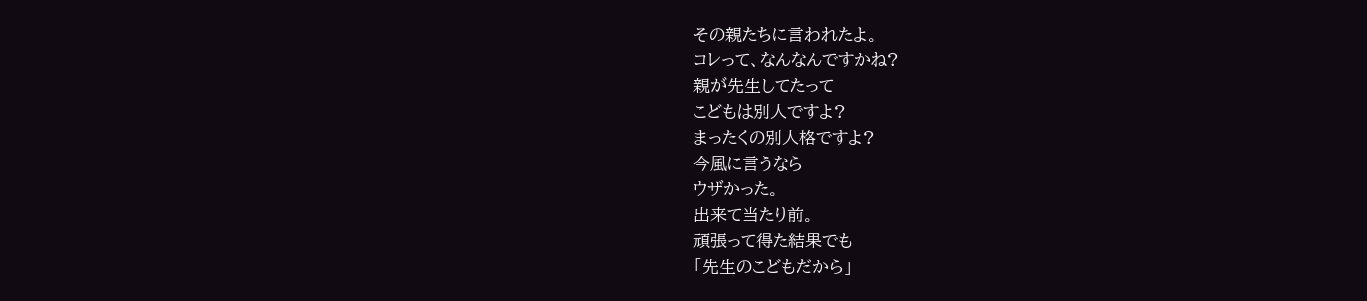その親たちに言われたよ。
コレって、なんなんですかね?
親が先生してたって
こどもは別人ですよ?
まったくの別人格ですよ?
今風に言うなら
ウザかった。
出来て当たり前。
頑張って得た結果でも
「先生のこどもだから」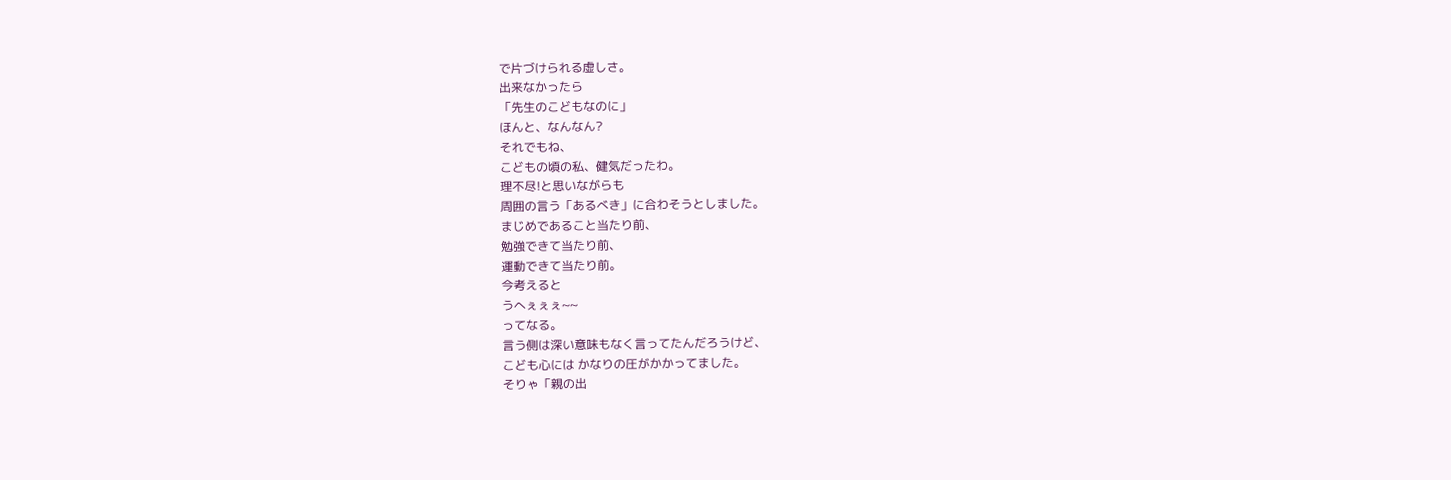で片づけられる虚しさ。
出来なかったら
「先生のこどもなのに」
ほんと、なんなん?
それでもね、
こどもの頃の私、健気だったわ。
理不尽!と思いながらも
周囲の言う「あるべき」に合わそうとしました。
まじめであること当たり前、
勉強できて当たり前、
運動できて当たり前。
今考えると
うへぇぇぇ~~
ってなる。
言う側は深い意味もなく言ってたんだろうけど、
こども心には かなりの圧がかかってました。
そりゃ「親の出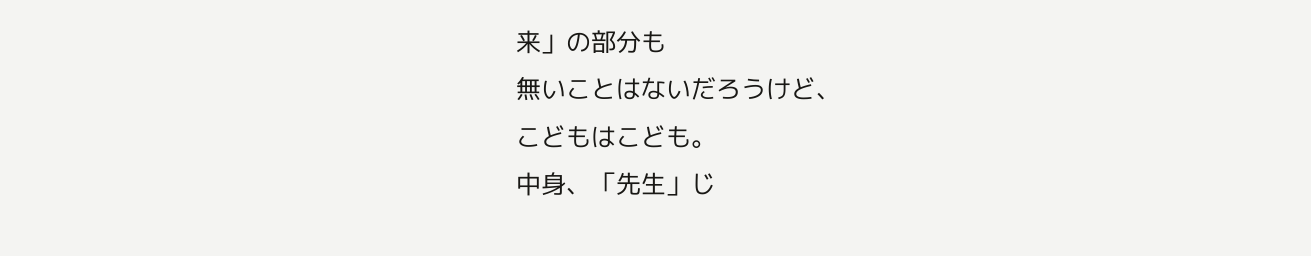来」の部分も
無いことはないだろうけど、
こどもはこども。
中身、「先生」じ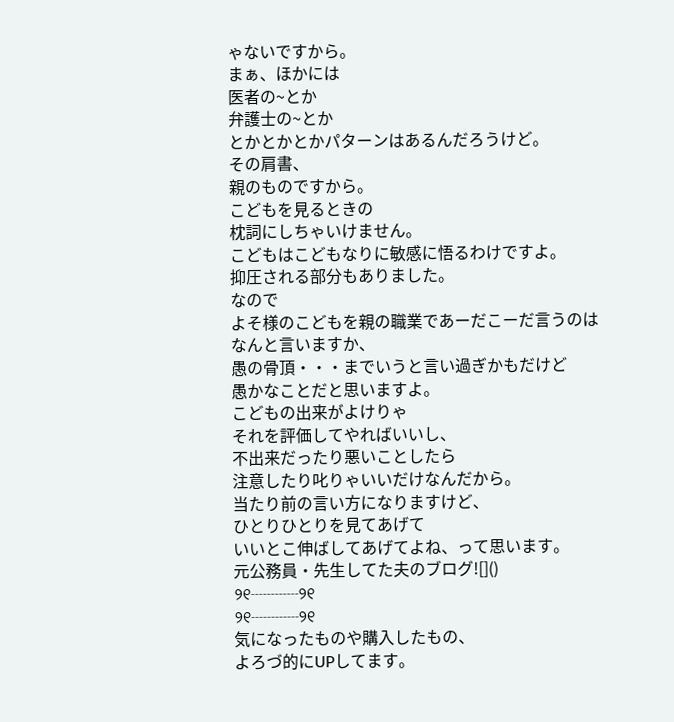ゃないですから。
まぁ、ほかには
医者の~とか
弁護士の~とか
とかとかとかパターンはあるんだろうけど。
その肩書、
親のものですから。
こどもを見るときの
枕詞にしちゃいけません。
こどもはこどもなりに敏感に悟るわけですよ。
抑圧される部分もありました。
なので
よそ様のこどもを親の職業であーだこーだ言うのは
なんと言いますか、
愚の骨頂・・・までいうと言い過ぎかもだけど
愚かなことだと思いますよ。
こどもの出来がよけりゃ
それを評価してやればいいし、
不出来だったり悪いことしたら
注意したり叱りゃいいだけなんだから。
当たり前の言い方になりますけど、
ひとりひとりを見てあげて
いいとこ伸ばしてあげてよね、って思います。
元公務員・先生してた夫のブログ![]()
୨୧┈┈┈୨୧
୨୧┈┈┈୨୧
気になったものや購入したもの、
よろづ的にUPしてます。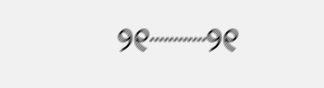୨୧┈┈┈୨୧